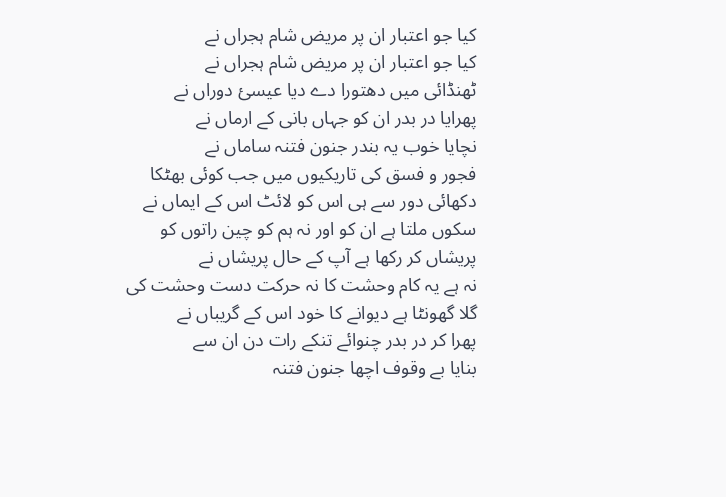کیا جو اعتبار ان پر مریض شام ہجراں نے
کیا جو اعتبار ان پر مریض شام ہجراں نے
ٹھنڈائی میں دھتورا دے دیا عیسئ دوراں نے
پھرایا در بدر ان کو جہاں بانی کے ارماں نے
نچایا خوب یہ بندر جنون فتنہ ساماں نے
فجور و فسق کی تاریکیوں میں جب کوئی بھٹکا
دکھائی دور سے ہی اس کو لائٹ اس کے ایماں نے
سکوں ملتا ہے ان کو اور نہ ہم کو چین راتوں کو
پریشاں کر رکھا ہے آپ کے حال پریشاں نے
نہ ہے یہ کام وحشت کا نہ حرکت دست وحشت کی
گلا گھونٹا ہے دیوانے کا خود اس کے گریباں نے
پھرا کر در بدر چنوائے تنکے رات دن ان سے
بنایا بے وقوف اچھا جنون فتنہ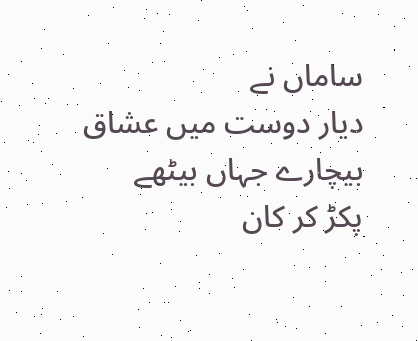ساماں نے
دیار دوست میں عشاق بیچارے جہاں بیٹھے
پکڑ کر کان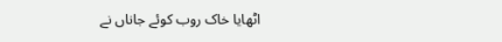اٹھایا خاک روب کوئے جاناں نے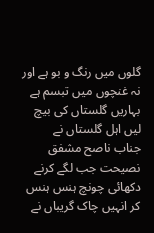گلوں میں رنگ و بو ہے اور نہ غنچوں میں تبسم ہے
بہاریں گلستاں کی بیچ لیں اہل گلستاں نے
جناب ناصح مشفق نصیحت جب لگے کرنے
دکھائی چونچ ہنس ہنس کر انہیں چاک گریباں نے